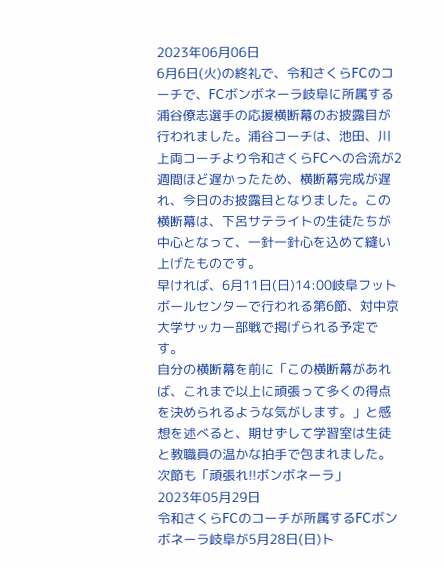2023年06月06日
6月6日(火)の終礼で、令和さくらFCのコーチで、FCボンボネーラ岐阜に所属する浦谷僚志選手の応援横断幕のお披露目が行われました。浦谷コーチは、池田、川上両コーチより令和さくらFCへの合流が2週間ほど遅かったため、横断幕完成が遅れ、今日のお披露目となりました。この横断幕は、下呂サテライトの生徒たちが中心となって、一針一針心を込めて縫い上げたものです。
早ければ、6月11日(日)14:00岐阜フットボールセンターで行われる第6節、対中京大学サッカー部戦で掲げられる予定です。
自分の横断幕を前に「この横断幕があれば、これまで以上に頑張って多くの得点を決められるような気がします。」と感想を述べると、期せずして学習室は生徒と教職員の温かな拍手で包まれました。
次節も「頑張れ!!ボンボネーラ」
2023年05月29日
令和さくらFCのコーチが所属するFCボンボネーラ岐阜が5月28日(日)ト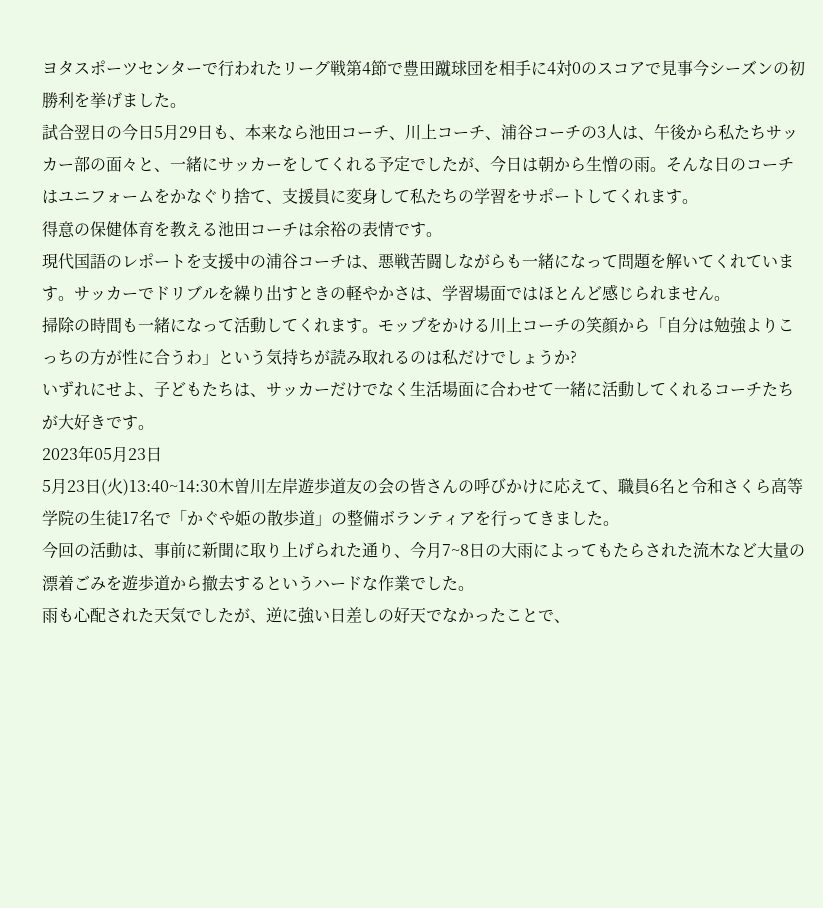ヨタスポーツセンターで行われたリーグ戦第4節で豊田蹴球団を相手に4対0のスコアで見事今シーズンの初勝利を挙げました。
試合翌日の今日5月29日も、本来なら池田コーチ、川上コーチ、浦谷コーチの3人は、午後から私たちサッカー部の面々と、一緒にサッカーをしてくれる予定でしたが、今日は朝から生憎の雨。そんな日のコーチはユニフォームをかなぐり捨て、支援員に変身して私たちの学習をサポートしてくれます。
得意の保健体育を教える池田コーチは余裕の表情です。
現代国語のレポートを支援中の浦谷コーチは、悪戦苦闘しながらも一緒になって問題を解いてくれています。サッカーでドリブルを繰り出すときの軽やかさは、学習場面ではほとんど感じられません。
掃除の時間も一緒になって活動してくれます。モップをかける川上コーチの笑顔から「自分は勉強よりこっちの方が性に合うわ」という気持ちが読み取れるのは私だけでしょうか?
いずれにせよ、子どもたちは、サッカーだけでなく生活場面に合わせて一緒に活動してくれるコーチたちが大好きです。
2023年05月23日
5月23日(火)13:40~14:30木曽川左岸遊歩道友の会の皆さんの呼びかけに応えて、職員6名と令和さくら高等学院の生徒17名で「かぐや姫の散歩道」の整備ボランティアを行ってきました。
今回の活動は、事前に新聞に取り上げられた通り、今月7~8日の大雨によってもたらされた流木など大量の漂着ごみを遊歩道から撤去するというハードな作業でした。
雨も心配された天気でしたが、逆に強い日差しの好天でなかったことで、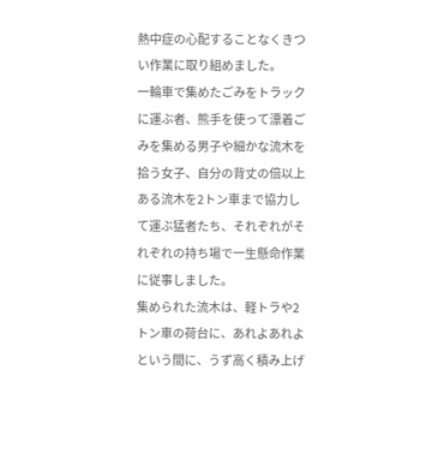熱中症の心配することなくきつい作業に取り組めました。
一輪車で集めたごみをトラックに運ぶ者、熊手を使って漂着ごみを集める男子や細かな流木を拾う女子、自分の背丈の倍以上ある流木を2トン車まで協力して運ぶ猛者たち、それぞれがそれぞれの持ち場で一生懸命作業に従事しました。
集められた流木は、軽トラや2トン車の荷台に、あれよあれよという間に、うず高く積み上げ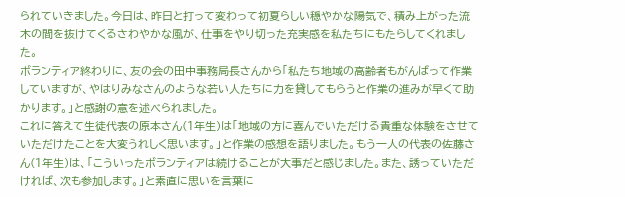られていきました。今日は、昨日と打って変わって初夏らしい穏やかな陽気で、積み上がった流木の間を抜けてくるさわやかな風が、仕事をやり切った充実感を私たちにもたらしてくれました。
ボランティア終わりに、友の会の田中事務局長さんから「私たち地域の高齢者もがんばって作業していますが、やはりみなさんのような若い人たちに力を貸してもらうと作業の進みが早くて助かります。」と感謝の意を述べられました。
これに答えて生徒代表の原本さん(1年生)は「地域の方に喜んでいただける貴重な体験をさせていただけたことを大変うれしく思います。」と作業の感想を語りました。もう一人の代表の佐藤さん(1年生)は、「こういったボランティアは続けることが大事だと感じました。また、誘っていただければ、次も参加します。」と素直に思いを言葉に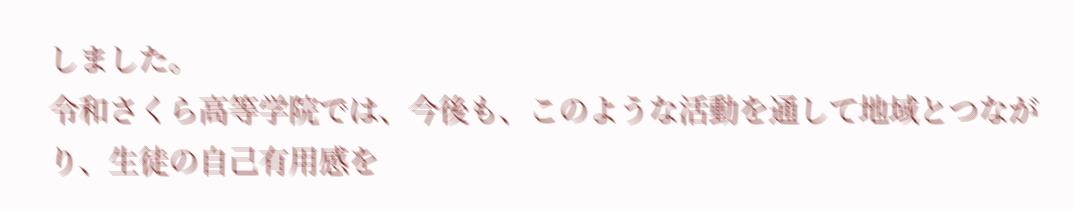しました。
令和さくら高等学院では、今後も、このような活動を通して地域とつながり、生徒の自己有用感を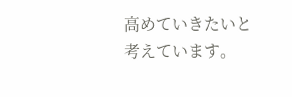高めていきたいと考えています。